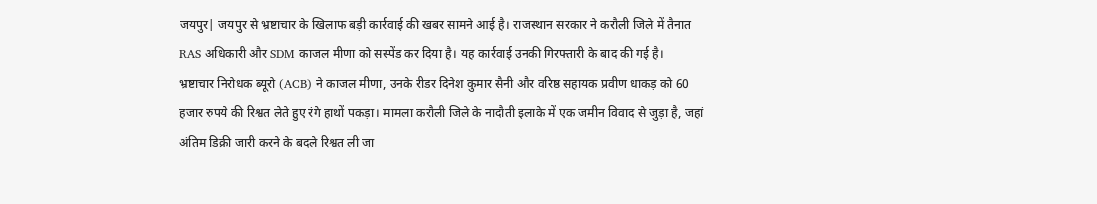जयपुर| जयपुर से भ्रष्टाचार के खिलाफ बड़ी कार्रवाई की खबर सामने आई है। राजस्थान सरकार ने करौली जिले में तैनात RAS अधिकारी और SDM काजल मीणा को सस्पेंड कर दिया है। यह कार्रवाई उनकी गिरफ्तारी के बाद की गई है।
भ्रष्टाचार निरोधक ब्यूरो (ACB) ने काजल मीणा, उनके रीडर दिनेश कुमार सैनी और वरिष्ठ सहायक प्रवीण धाकड़ को 60 हजार रुपये की रिश्वत लेते हुए रंगे हाथों पकड़ा। मामला करौली जिले के नादौती इलाके में एक जमीन विवाद से जुड़ा है, जहां अंतिम डिक्री जारी करने के बदले रिश्वत ली जा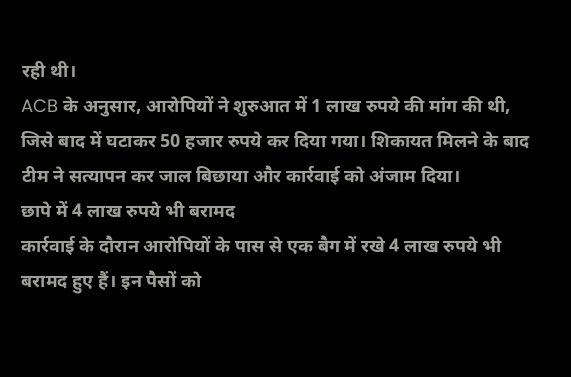रही थी।
ACB के अनुसार, आरोपियों ने शुरुआत में 1 लाख रुपये की मांग की थी, जिसे बाद में घटाकर 50 हजार रुपये कर दिया गया। शिकायत मिलने के बाद टीम ने सत्यापन कर जाल बिछाया और कार्रवाई को अंजाम दिया।
छापे में 4 लाख रुपये भी बरामद
कार्रवाई के दौरान आरोपियों के पास से एक बैग में रखे 4 लाख रुपये भी बरामद हुए हैं। इन पैसों को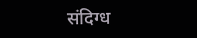संदिग्ध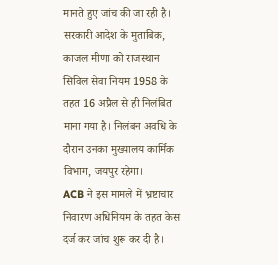मानते हुए जांच की जा रही है। सरकारी आदेश के मुताबिक, काजल मीणा को राजस्थान सिविल सेवा नियम 1958 के तहत 16 अप्रैल से ही निलंबित माना गया है। निलंबन अवधि के दौरान उनका मुख्यालय कार्मिक विभाग, जयपुर रहेगा।
ACB ने इस मामले में भ्रष्टाचार निवारण अधिनियम के तहत केस दर्ज कर जांच शुरू कर दी है।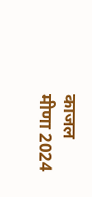काजल मीणा 2024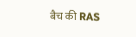बैच की RAS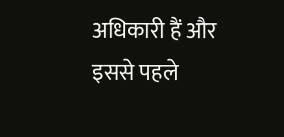अधिकारी हैं और इससे पहले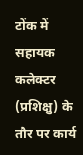टोंक में सहायक कलेक्टर (प्रशिक्षु) के तौर पर कार्य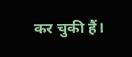कर चुकी हैं।